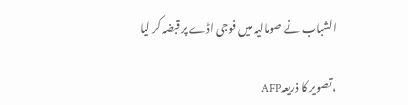الشباب نے صومالیہ میں فوجی اڈے پر قبضہ کر لیا

،تصویر کا ذریعہAFP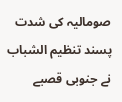صومالیہ کی شدت پسند تنظیم الشباب نے جنوبی قصبے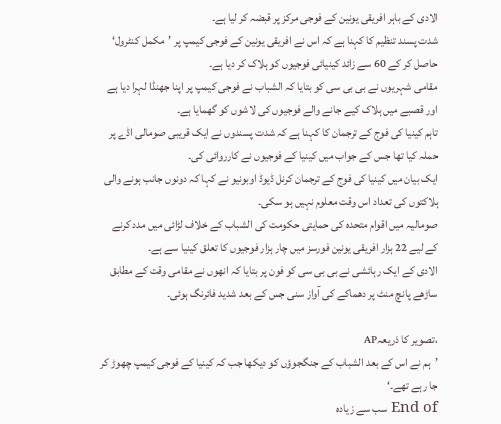الادی کے باہر افریقی یونین کے فوجی مرکز پر قبضہ کر لیا ہے۔
شدت پسند تنظیم کا کہنا ہے کہ اس نے افریقی یونین کے فوجی کیمپ پر ’مکمل کنٹرول‘ حاصل کر کے 60 سے زائد کینیائی فوجیوں کو ہلاک کر دیا ہے۔
مقامی شہریوں نے بی بی سی کو بتایا کہ الشباب نے فوجی کیمپ پر اپنا جھنڈا لہرا دیا ہے اور قصبے میں ہلاک کیے جانے والے فوجیوں کی لاشوں کو گھمایا ہے۔
تاہم کینیا کی فوج کے ترجمان کا کہنا ہے کہ شدت پسندوں نے ایک قریبی صومالی اڈے پر حملہ کیا تھا جس کے جواب میں کینیا کے فوجیوں نے کارروائی کی۔
ایک بیان میں کینیا کی فوج کے ترجمان کرنل ڈیوڈ اوبونیو نے کہا کہ دونوں جانب ہونے والی ہلاکتوں کی تعداد اس وقت معلوم نہیں ہو سکی۔
صومالیہ میں اقوام متحدہ کی حمایتی حکومت کی الشباب کے خلاف لڑائی میں مدد کرنے کے لیے 22 ہزار افریقی یونین فورسز میں چار ہزار فوجیوں کا تعلق کینیا سے ہے۔
الادی کے ایک رہائشی نے بی بی سی کو فون پر بتایا کہ انھوں نے مقامی وقت کے مطابق ساڑھے پانچ منٹ پر دھماکے کی آواز سنی جس کے بعد شدید فائرنگ ہوئی۔

،تصویر کا ذریعہAP
’ہم نے اس کے بعد الشباب کے جنگجوؤں کو دیکھا جب کہ کینیا کے فوجی کیمپ چھوڑ کر جا رہے تھے۔‘
End of سب سے زیادہ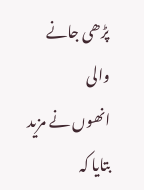پڑھی جانے والی
انھوں نے مزید بتایا کہ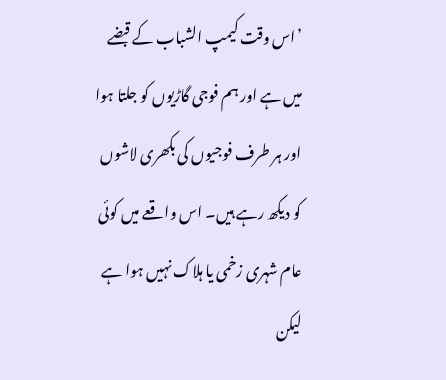’اس وقت کیمپ الشباب کے قبضے میں ہے اور ہم فوجی گاڑیوں کو جلتا ہوا اور ہر طرف فوجیوں کی بکھری لاشوں کو دیکھ رہے ہیں۔ اس واقعے میں کوئی عام شہری زخمی یا ہلاک نہیں ہوا ہے لیکن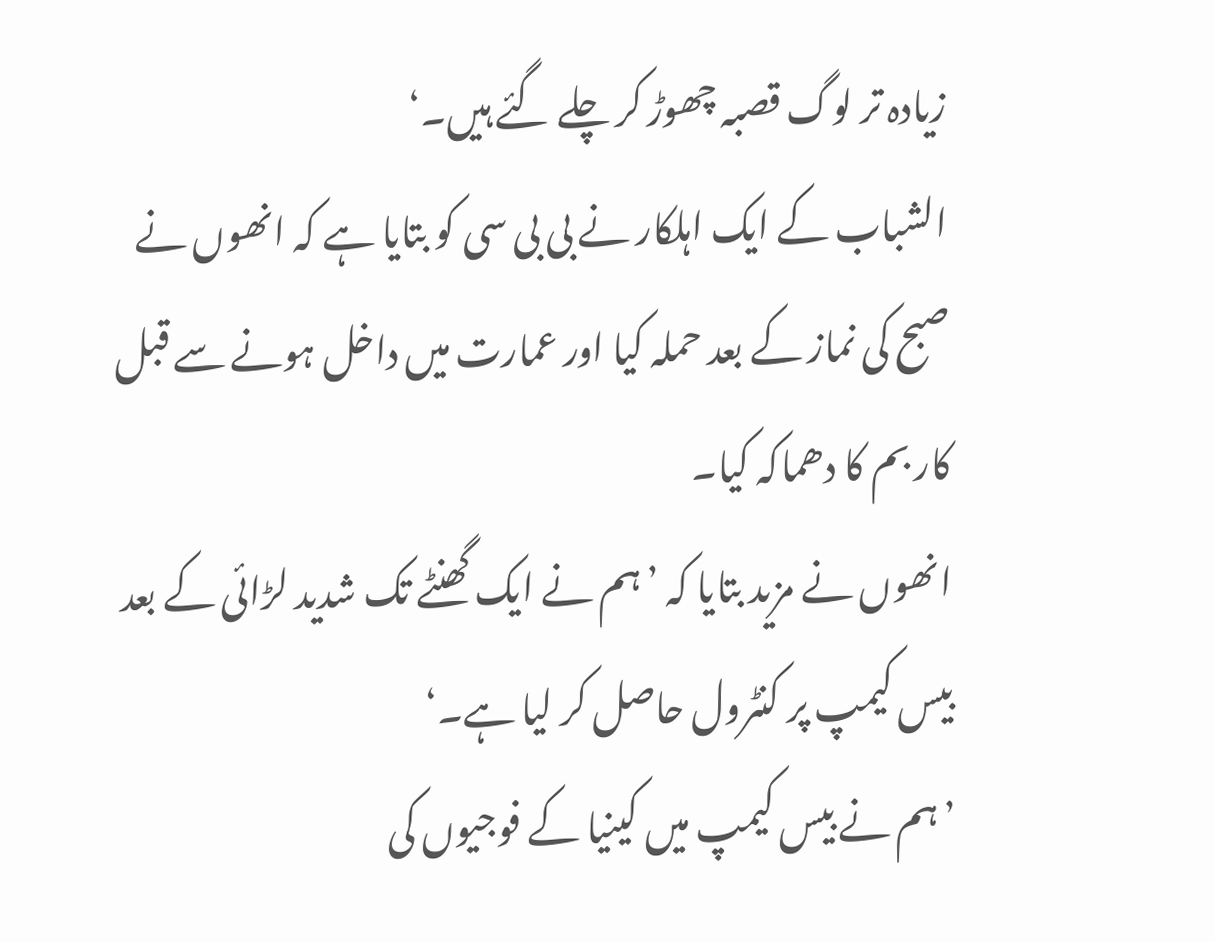زیادہ تر لوگ قصبہ چھوڑ کر چلے گئے ہیں۔‘
الشباب کے ایک اہلکار نے بی بی سی کو بتایا ہے کہ انھوں نے صبح کی نماز کے بعد حملہ کیا اور عمارت میں داخل ہونے سے قبل کار بم کا دھماکہ کیا۔
انھوں نے مزید بتایا کہ ’ہم نے ایک گھنٹے تک شدید لڑائی کے بعد بیس کیمپ پر کنٹرول حاصل کر لیا ہے۔‘
’ہم نے بیس کیمپ میں کینیا کے فوجیوں کی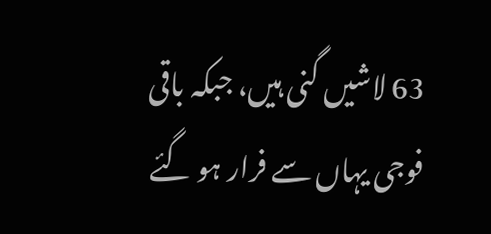63 لاشیں گنی ہیں، جبکہ باقی فوجی یہاں سے فرار ہو گئے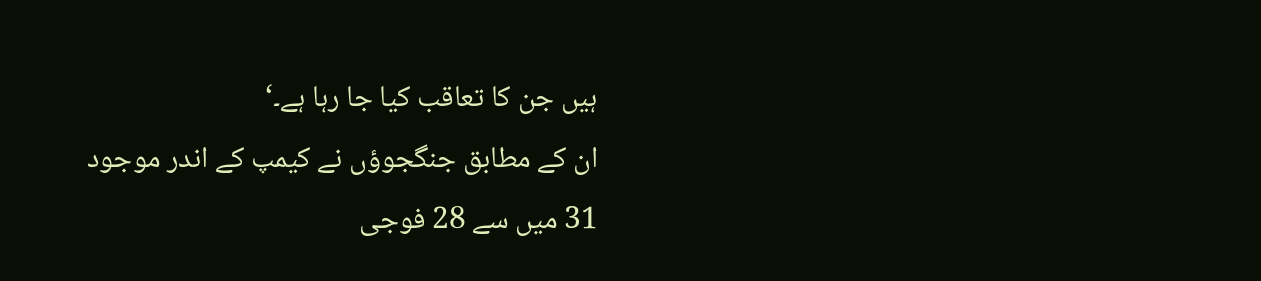ہیں جن کا تعاقب کیا جا رہا ہے۔‘
ان کے مطابق جنگجوؤں نے کیمپ کے اندر موجود 31 میں سے 28 فوجی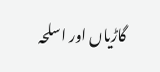گاڑیاں اور اسلحہ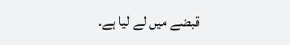قبضے میں لے لیا ہے۔